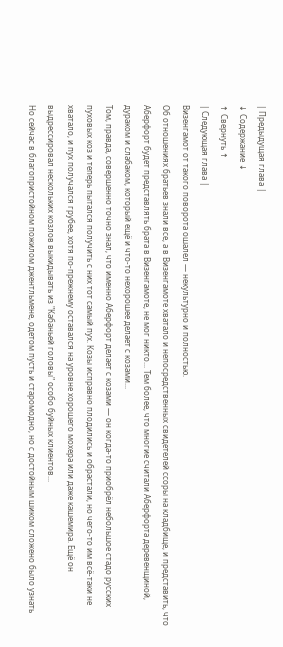| Предыдущая глава |
↓ Содержание ↓
↑ Свернуть ↑
| Следующая глава |
Визенгамот от такого поворота ошалел — некультурно и полностью.
Об отношениях братьев знали все, а в Визенгамоте хватало и непосредственных свидетелей ссоры на кладбище, и представить, что Аберфорт будет представлять брата в Визенгамоте, не мог никто... Тем более, что многие считали Аберфорта деревенщиной, дураком и слабаком, который ещё и что-то нехорошее делает с козами...
Том, правда, совершенно точно знал, что именно Аберфорт делает с козами — он когда-то приобрёл небольшое стадо русских пуховых коз и теперь пытался получить с них тот самый пух. Козы исправно плодились и обрастали, но чего-то им всё-таки не хватало, и пух получался грубее, хотя по-прежнему оставался на уровне хорошего мохера или даже кашемира. Ещё он выдрессировал нескольких козлов выкидывать из "Кабаньей головы" особо буйных клиентов...
Но сейчас в благопристойном пожилом джентльмене, одетом пусть и старомодно, но с достойным шиком сложено было узнать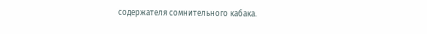содержателя сомнительного кабака.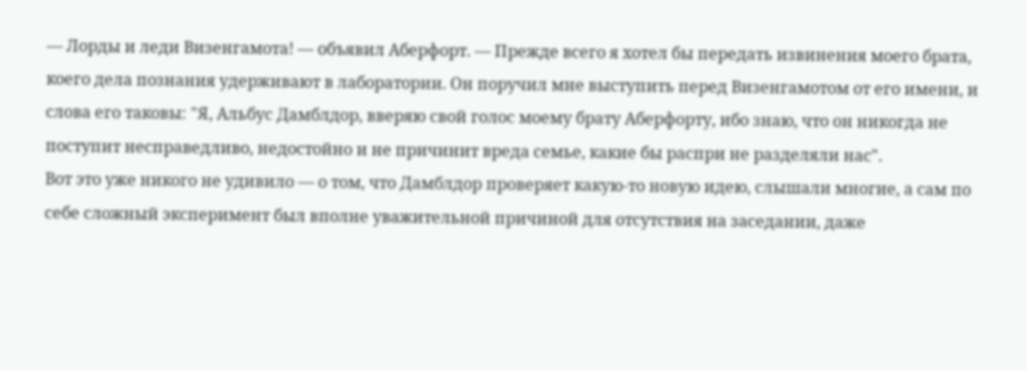— Лорды и леди Визенгамота! — объявил Аберфорт. — Прежде всего я хотел бы передать извинения моего брата, коего дела познания удерживают в лаборатории. Он поручил мне выступить перед Визенгамотом от его имени, и слова его таковы: "Я, Альбус Дамблдор, вверяю свой голос моему брату Аберфорту, ибо знаю, что он никогда не поступит несправедливо, недостойно и не причинит вреда семье, какие бы распри не разделяли нас".
Вот это уже никого не удивило — о том, что Дамблдор проверяет какую-то новую идею, слышали многие, а сам по себе сложный эксперимент был вполне уважительной причиной для отсутствия на заседании, даже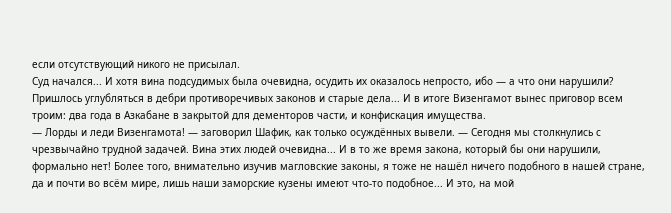если отсутствующий никого не присылал.
Суд начался... И хотя вина подсудимых была очевидна, осудить их оказалось непросто, ибо — а что они нарушили? Пришлось углубляться в дебри противоречивых законов и старые дела... И в итоге Визенгамот вынес приговор всем троим: два года в Азкабане в закрытой для дементоров части, и конфискация имущества.
— Лорды и леди Визенгамота! — заговорил Шафик, как только осуждённых вывели. — Сегодня мы столкнулись с чрезвычайно трудной задачей. Вина этих людей очевидна... И в то же время закона, который бы они нарушили, формально нет! Более того, внимательно изучив магловские законы, я тоже не нашёл ничего подобного в нашей стране, да и почти во всём мире, лишь наши заморские кузены имеют что-то подобное... И это, на мой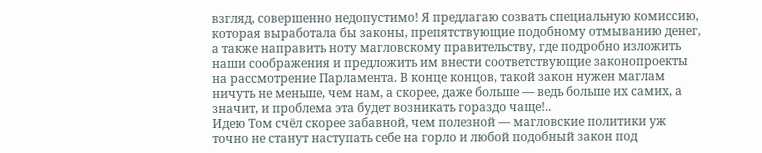взгляд, совершенно недопустимо! Я предлагаю созвать специальную комиссию, которая выработала бы законы, препятствующие подобному отмыванию денег, а также направить ноту магловскому правительству, где подробно изложить наши соображения и предложить им внести соответствующие законопроекты на рассмотрение Парламента. В конце концов, такой закон нужен маглам ничуть не меньше, чем нам, а скорее, даже больше — ведь больше их самих, а значит, и проблема эта будет возникать гораздо чаще!..
Идею Том счёл скорее забавной, чем полезной — магловские политики уж точно не станут наступать себе на горло и любой подобный закон под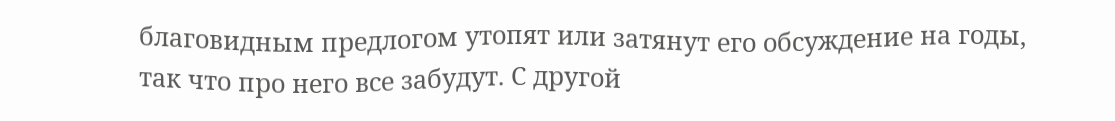благовидным предлогом утопят или затянут его обсуждение на годы, так что про него все забудут. С другой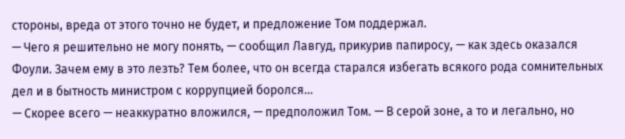стороны, вреда от этого точно не будет, и предложение Том поддержал.
— Чего я решительно не могу понять, — сообщил Лавгуд, прикурив папиросу, — как здесь оказался Фоули. Зачем ему в это лезть? Тем более, что он всегда старался избегать всякого рода сомнительных дел и в бытность министром с коррупцией боролся...
— Скорее всего — неаккуратно вложился, — предположил Том. — В серой зоне, а то и легально, но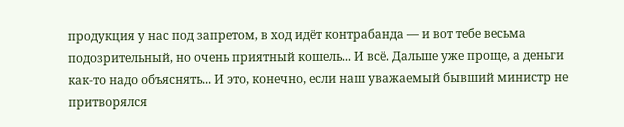продукция у нас под запретом, в ход идёт контрабанда — и вот тебе весьма подозрительный, но очень приятный кошель... И всё. Дальше уже проще, а деньги как-то надо объяснять... И это, конечно, если наш уважаемый бывший министр не притворялся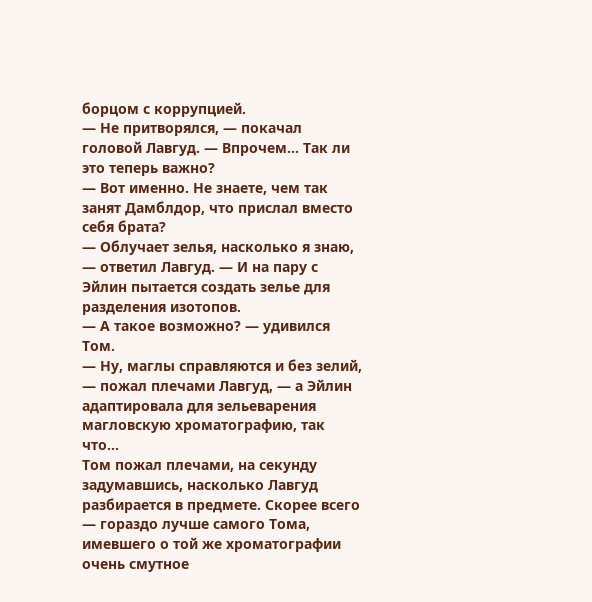борцом с коррупцией.
— Не притворялся, — покачал головой Лавгуд. — Впрочем... Так ли это теперь важно?
— Вот именно. Не знаете, чем так занят Дамблдор, что прислал вместо себя брата?
— Облучает зелья, насколько я знаю, — ответил Лавгуд. — И на пару с Эйлин пытается создать зелье для разделения изотопов.
— А такое возможно? — удивился Том.
— Ну, маглы справляются и без зелий, — пожал плечами Лавгуд, — а Эйлин адаптировала для зельеварения магловскую хроматографию, так что...
Том пожал плечами, на секунду задумавшись, насколько Лавгуд разбирается в предмете. Скорее всего — гораздо лучше самого Тома, имевшего о той же хроматографии очень смутное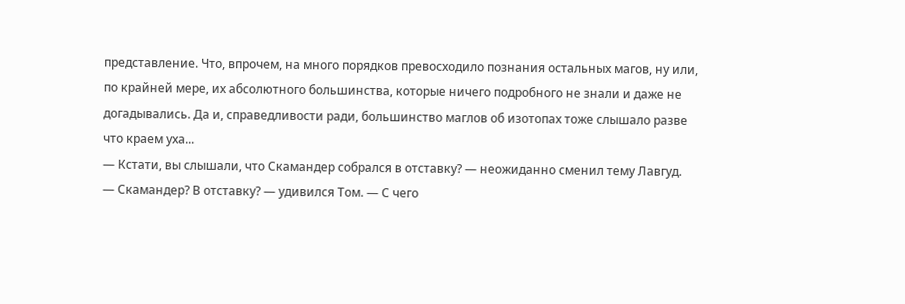представление. Что, впрочем, на много порядков превосходило познания остальных магов, ну или, по крайней мере, их абсолютного большинства, которые ничего подробного не знали и даже не догадывались. Да и, справедливости ради, большинство маглов об изотопах тоже слышало разве что краем уха...
— Кстати, вы слышали, что Скамандер собрался в отставку? — неожиданно сменил тему Лавгуд.
— Скамандер? В отставку? — удивился Том. — С чего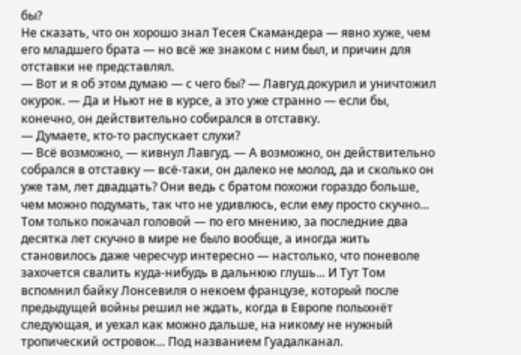бы?
Не сказать, что он хорошо знал Тесея Скамандера — явно хуже, чем его младшего брата — но всё же знаком с ним был, и причин для отставки не представлял.
— Вот и я об этом думаю — с чего бы? — Лавгуд докурил и уничтожил окурок. — Да и Ньют не в курсе, а это уже странно — если бы, конечно, он действительно собирался в отставку.
— Думаете, кто-то распускает слухи?
— Всё возможно, — кивнул Лавгуд. — А возможно, он действительно собрался в отставку — всё-таки, он далеко не молод, да и сколько он уже там, лет двадцать? Они ведь с братом похожи гораздо больше, чем можно подумать, так что не удивлюсь, если ему просто скучно...
Том только покачал головой — по его мнению, за последние два десятка лет скучно в мире не было вообще, а иногда жить становилось даже чересчур интересно — настолько, что поневоле захочется свалить куда-нибудь в дальнюю глушь... И Тут Том вспомнил байку Лонсевиля о некоем французе, который после предыдущей войны решил не ждать, когда в Европе полыхнёт следующая, и уехал как можно дальше, на никому не нужный тропический островок... Под названием Гуадалканал.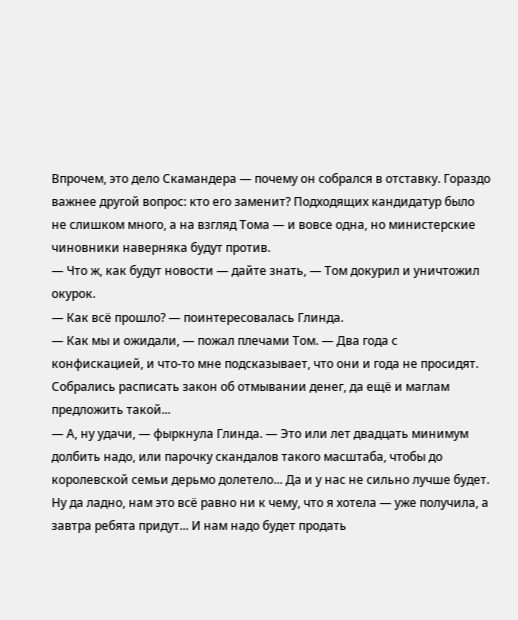Впрочем, это дело Скамандера — почему он собрался в отставку. Гораздо важнее другой вопрос: кто его заменит? Подходящих кандидатур было не слишком много, а на взгляд Тома — и вовсе одна, но министерские чиновники наверняка будут против.
— Что ж, как будут новости — дайте знать, — Том докурил и уничтожил окурок.
— Как всё прошло? — поинтересовалась Глинда.
— Как мы и ожидали, — пожал плечами Том. — Два года с конфискацией, и что-то мне подсказывает, что они и года не просидят. Собрались расписать закон об отмывании денег, да ещё и маглам предложить такой...
— А, ну удачи, — фыркнула Глинда. — Это или лет двадцать минимум долбить надо, или парочку скандалов такого масштаба, чтобы до королевской семьи дерьмо долетело... Да и у нас не сильно лучше будет. Ну да ладно, нам это всё равно ни к чему, что я хотела — уже получила, а завтра ребята придут... И нам надо будет продать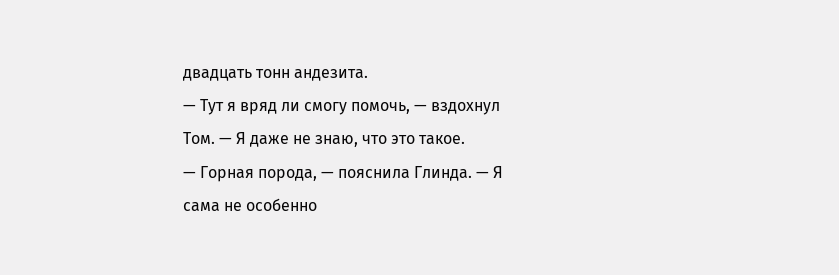двадцать тонн андезита.
— Тут я вряд ли смогу помочь, — вздохнул Том. — Я даже не знаю, что это такое.
— Горная порода, — пояснила Глинда. — Я сама не особенно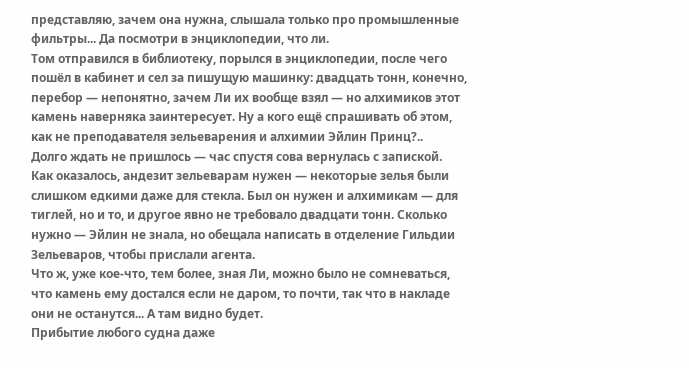представляю, зачем она нужна, слышала только про промышленные фильтры... Да посмотри в энциклопедии, что ли.
Том отправился в библиотеку, порылся в энциклопедии, после чего пошёл в кабинет и сел за пишущую машинку: двадцать тонн, конечно, перебор — непонятно, зачем Ли их вообще взял — но алхимиков этот камень наверняка заинтересует. Ну а кого ещё спрашивать об этом, как не преподавателя зельеварения и алхимии Эйлин Принц?..
Долго ждать не пришлось — час спустя сова вернулась с запиской.
Как оказалось, андезит зельеварам нужен — некоторые зелья были слишком едкими даже для стекла. Был он нужен и алхимикам — для тиглей, но и то, и другое явно не требовало двадцати тонн. Сколько нужно — Эйлин не знала, но обещала написать в отделение Гильдии Зельеваров, чтобы прислали агента.
Что ж, уже кое-что, тем более, зная Ли, можно было не сомневаться, что камень ему достался если не даром, то почти, так что в накладе они не останутся... А там видно будет.
Прибытие любого судна даже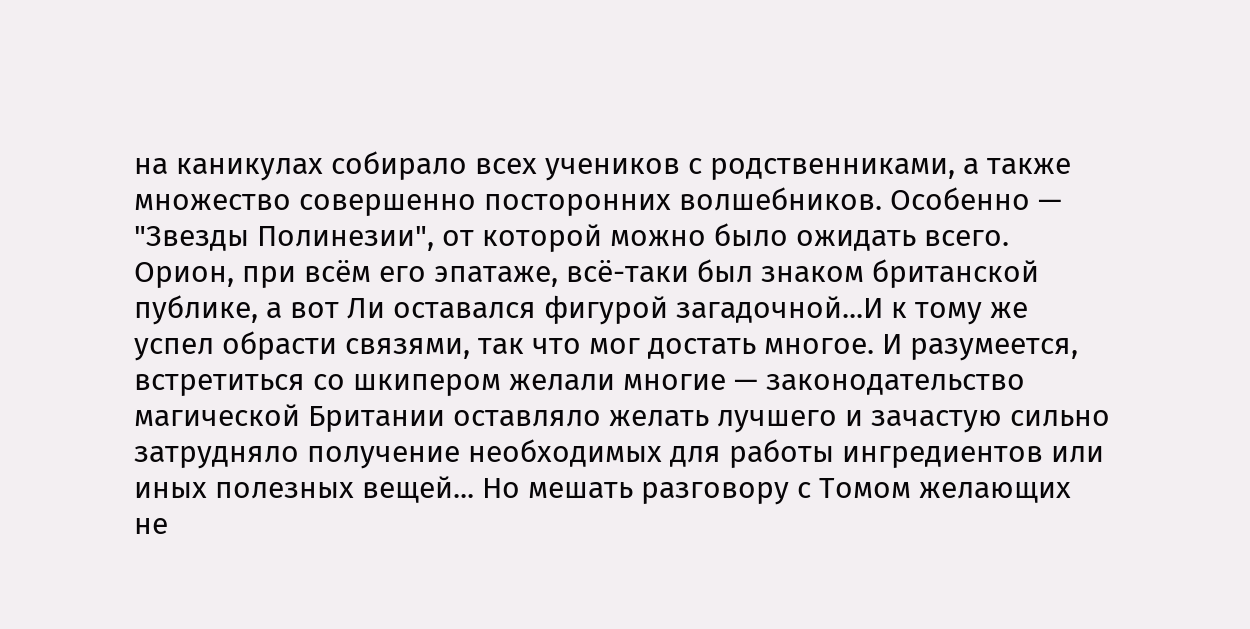на каникулах собирало всех учеников с родственниками, а также множество совершенно посторонних волшебников. Особенно — "Звезды Полинезии", от которой можно было ожидать всего. Орион, при всём его эпатаже, всё-таки был знаком британской публике, а вот Ли оставался фигурой загадочной...И к тому же успел обрасти связями, так что мог достать многое. И разумеется, встретиться со шкипером желали многие — законодательство магической Британии оставляло желать лучшего и зачастую сильно затрудняло получение необходимых для работы ингредиентов или иных полезных вещей... Но мешать разговору с Томом желающих не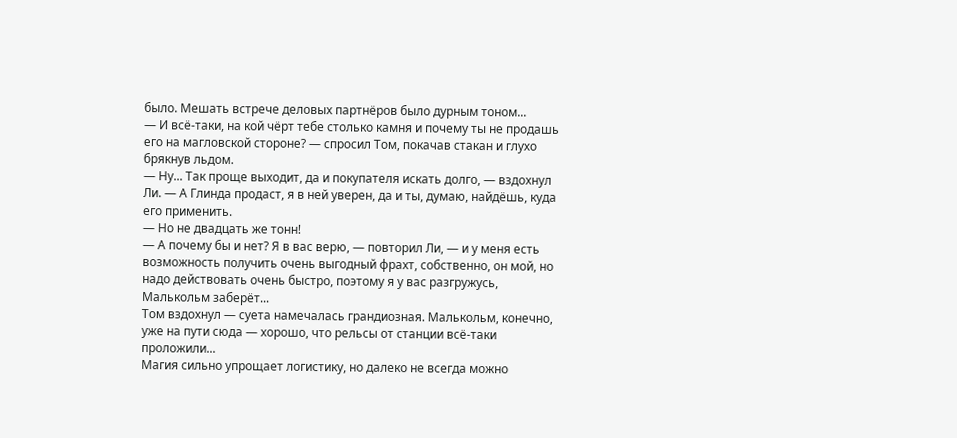было. Мешать встрече деловых партнёров было дурным тоном...
— И всё-таки, на кой чёрт тебе столько камня и почему ты не продашь его на магловской стороне? — спросил Том, покачав стакан и глухо брякнув льдом.
— Ну... Так проще выходит, да и покупателя искать долго, — вздохнул Ли. — А Глинда продаст, я в ней уверен, да и ты, думаю, найдёшь, куда его применить.
— Но не двадцать же тонн!
— А почему бы и нет? Я в вас верю, — повторил Ли, — и у меня есть возможность получить очень выгодный фрахт, собственно, он мой, но надо действовать очень быстро, поэтому я у вас разгружусь, Малькольм заберёт...
Том вздохнул — суета намечалась грандиозная. Малькольм, конечно, уже на пути сюда — хорошо, что рельсы от станции всё-таки проложили...
Магия сильно упрощает логистику, но далеко не всегда можно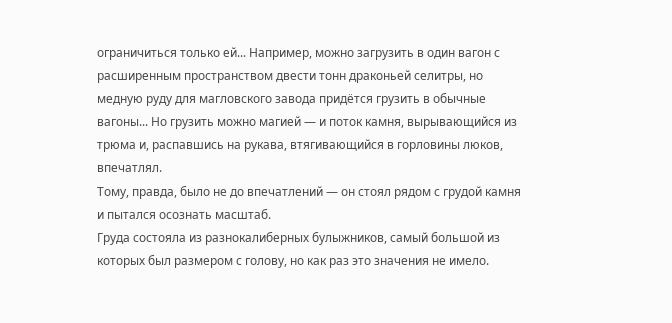ограничиться только ей... Например, можно загрузить в один вагон с расширенным пространством двести тонн драконьей селитры, но медную руду для магловского завода придётся грузить в обычные вагоны... Но грузить можно магией — и поток камня, вырывающийся из трюма и, распавшись на рукава, втягивающийся в горловины люков, впечатлял.
Тому, правда, было не до впечатлений — он стоял рядом с грудой камня и пытался осознать масштаб.
Груда состояла из разнокалиберных булыжников, самый большой из которых был размером с голову, но как раз это значения не имело.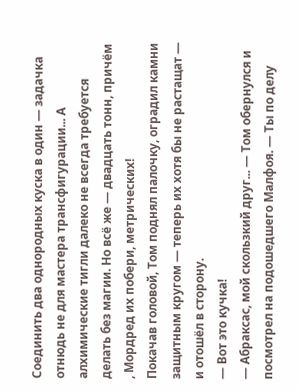Соединить два однородных куска в один — задачка отнюдь не для мастера трансфигурации... А алхимические тигли далеко не всегда требуется делать без магии. Но всё же — двадцать тонн, причём , Мордред их побери, метрических!
Покачав головой, Том поднял палочку, оградил камни защитным кругом — теперь их хотя бы не растащат — и отошёл в сторону.
— Вот это кучка!
— Абраксас, мой скользкий друг... — Том обернулся и посмотрел на подошедшего Малфоя. — Ты по делу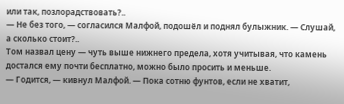или так, позлорадствовать?..
— Не без того, — согласился Малфой, подошёл и поднял булыжник. — Слушай, а сколько стоит?..
Том назвал цену — чуть выше нижнего предела, хотя учитывая, что камень достался ему почти бесплатно, можно было просить и меньше.
— Годится, — кивнул Малфой. — Пока сотню фунтов, если не хватит,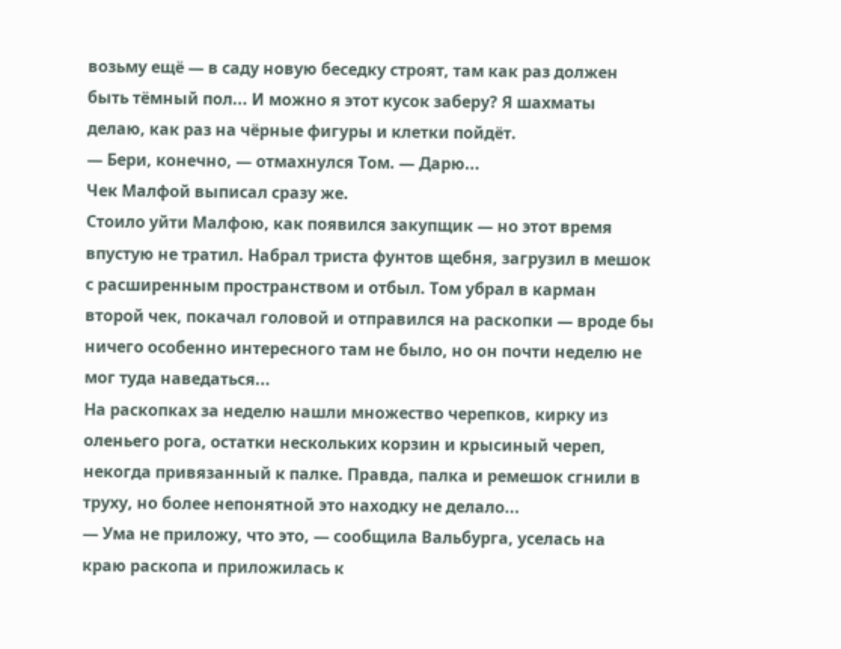возьму ещё — в саду новую беседку строят, там как раз должен быть тёмный пол... И можно я этот кусок заберу? Я шахматы делаю, как раз на чёрные фигуры и клетки пойдёт.
— Бери, конечно, — отмахнулся Том. — Дарю...
Чек Малфой выписал сразу же.
Стоило уйти Малфою, как появился закупщик — но этот время впустую не тратил. Набрал триста фунтов щебня, загрузил в мешок с расширенным пространством и отбыл. Том убрал в карман второй чек, покачал головой и отправился на раскопки — вроде бы ничего особенно интересного там не было, но он почти неделю не мог туда наведаться...
На раскопках за неделю нашли множество черепков, кирку из оленьего рога, остатки нескольких корзин и крысиный череп, некогда привязанный к палке. Правда, палка и ремешок сгнили в труху, но более непонятной это находку не делало...
— Ума не приложу, что это, — сообщила Вальбурга, уселась на краю раскопа и приложилась к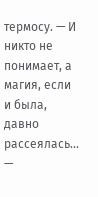термосу. — И никто не понимает, а магия, если и была, давно рассеялась...
—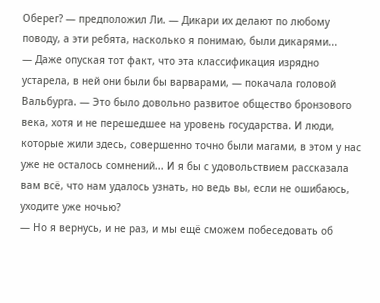Оберег? — предположил Ли. — Дикари их делают по любому поводу, а эти ребята, насколько я понимаю, были дикарями...
— Даже опуская тот факт, что эта классификация изрядно устарела, в ней они были бы варварами, — покачала головой Вальбурга. — Это было довольно развитое общество бронзового века, хотя и не перешедшее на уровень государства. И люди, которые жили здесь, совершенно точно были магами, в этом у нас уже не осталось сомнений... И я бы с удовольствием рассказала вам всё, что нам удалось узнать, но ведь вы, если не ошибаюсь, уходите уже ночью?
— Но я вернусь, и не раз, и мы ещё сможем побеседовать об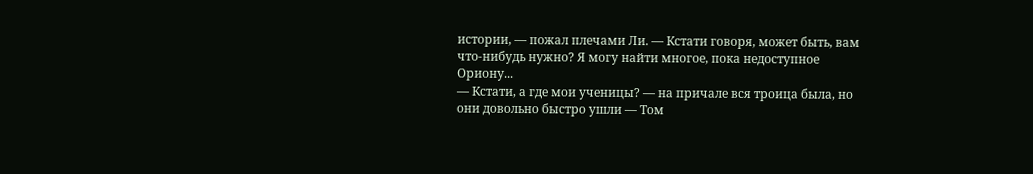истории, — пожал плечами Ли. — Кстати говоря, может быть, вам что-нибудь нужно? Я могу найти многое, пока недоступное Ориону...
— Кстати, а где мои ученицы? — на причале вся троица была, но они довольно быстро ушли — Том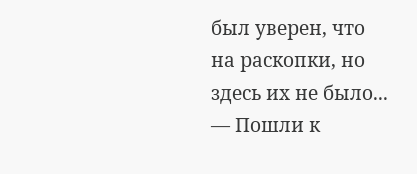был уверен, что на раскопки, но здесь их не было...
— Пошли к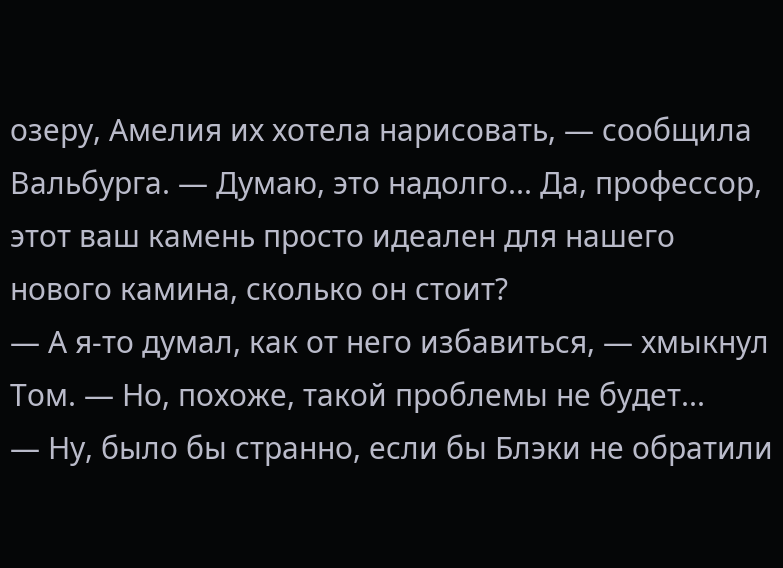озеру, Амелия их хотела нарисовать, — сообщила Вальбурга. — Думаю, это надолго... Да, профессор, этот ваш камень просто идеален для нашего нового камина, сколько он стоит?
— А я-то думал, как от него избавиться, — хмыкнул Том. — Но, похоже, такой проблемы не будет...
— Ну, было бы странно, если бы Блэки не обратили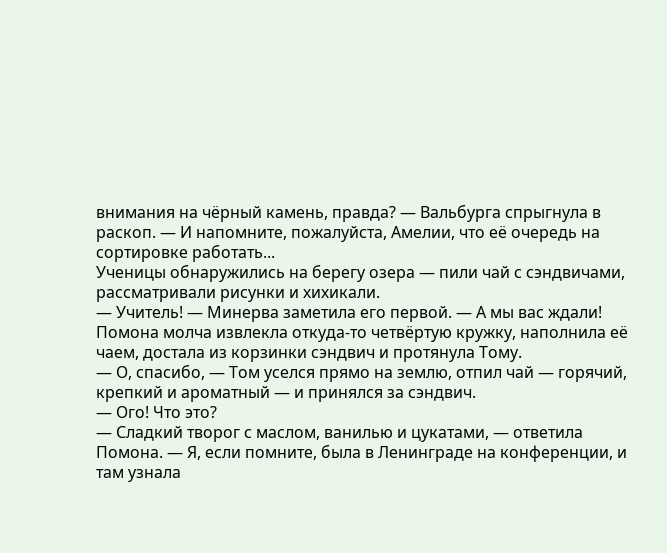внимания на чёрный камень, правда? — Вальбурга спрыгнула в раскоп. — И напомните, пожалуйста, Амелии, что её очередь на сортировке работать...
Ученицы обнаружились на берегу озера — пили чай с сэндвичами, рассматривали рисунки и хихикали.
— Учитель! — Минерва заметила его первой. — А мы вас ждали!
Помона молча извлекла откуда-то четвёртую кружку, наполнила её чаем, достала из корзинки сэндвич и протянула Тому.
— О, спасибо, — Том уселся прямо на землю, отпил чай — горячий, крепкий и ароматный — и принялся за сэндвич.
— Ого! Что это?
— Сладкий творог с маслом, ванилью и цукатами, — ответила Помона. — Я, если помните, была в Ленинграде на конференции, и там узнала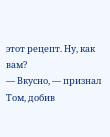этот рецепт. Ну, как вам?
— Вкусно, — признал Том, добив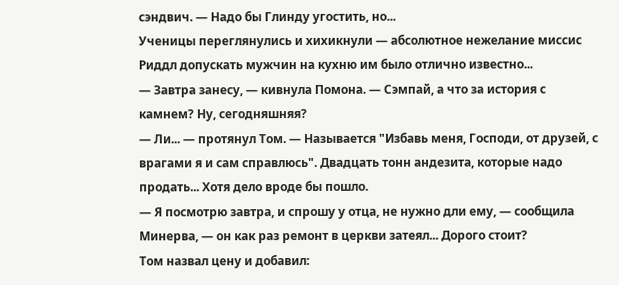сэндвич. — Надо бы Глинду угостить, но...
Ученицы переглянулись и хихикнули — абсолютное нежелание миссис Риддл допускать мужчин на кухню им было отлично известно...
— Завтра занесу, — кивнула Помона. — Сэмпай, а что за история с камнем? Ну, сегодняшняя?
— Ли... — протянул Том. — Называется "Избавь меня, Господи, от друзей, с врагами я и сам справлюсь". Двадцать тонн андезита, которые надо продать... Хотя дело вроде бы пошло.
— Я посмотрю завтра, и спрошу у отца, не нужно дли ему, — сообщила Минерва, — он как раз ремонт в церкви затеял... Дорого стоит?
Том назвал цену и добавил: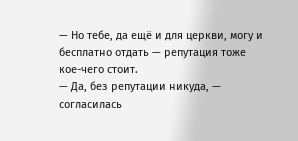— Но тебе, да ещё и для церкви, могу и бесплатно отдать — репутация тоже кое-чего стоит.
— Да, без репутации никуда, — согласилась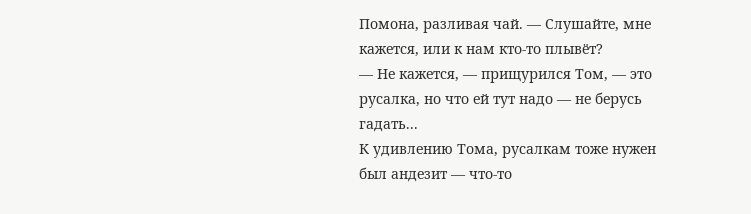Помона, разливая чай. — Слушайте, мне кажется, или к нам кто-то плывёт?
— Не кажется, — прищурился Том, — это русалка, но что ей тут надо — не берусь гадать...
К удивлению Тома, русалкам тоже нужен был андезит — что-то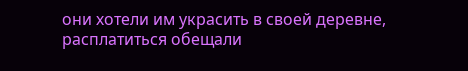они хотели им украсить в своей деревне, расплатиться обещали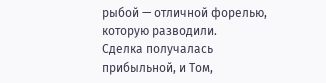рыбой — отличной форелью, которую разводили.
Сделка получалась прибыльной, и Том,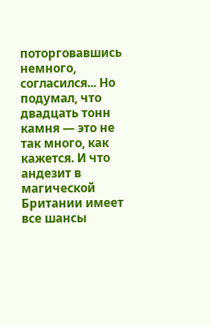поторговавшись немного, согласился... Но подумал, что двадцать тонн камня — это не так много, как кажется. И что андезит в магической Британии имеет все шансы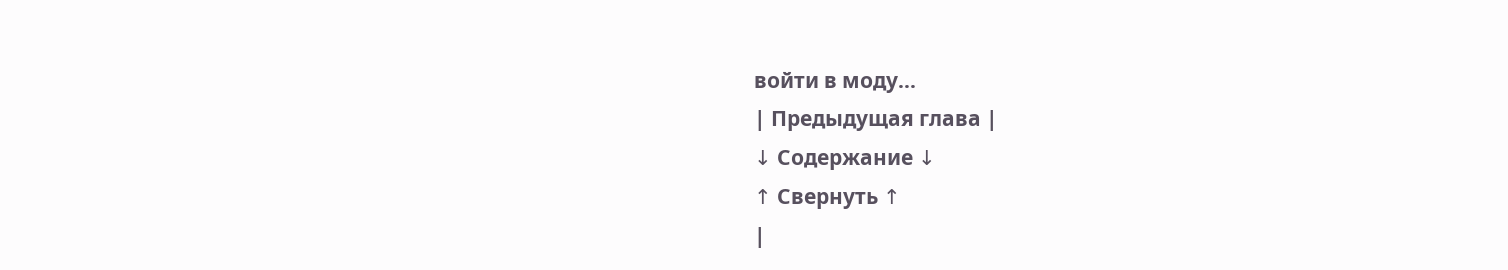войти в моду...
| Предыдущая глава |
↓ Содержание ↓
↑ Свернуть ↑
|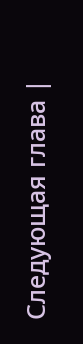Следующая глава |